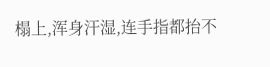榻上,浑身汗湿,连手指都抬不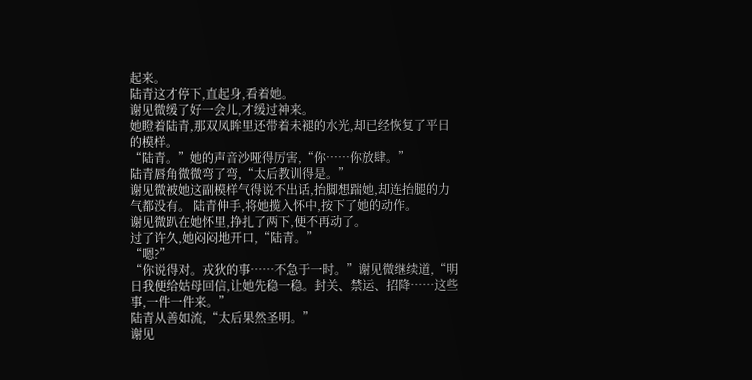起来。
陆青这才停下,直起身,看着她。
谢见微缓了好一会儿,才缓过神来。
她瞪着陆青,那双凤眸里还带着未褪的水光,却已经恢复了平日的模样。
“陆青。”她的声音沙哑得厉害,“你……你放肆。”
陆青唇角微微弯了弯,“太后教训得是。”
谢见微被她这副模样气得说不出话,抬脚想踹她,却连抬腿的力气都没有。 陆青伸手,将她揽入怀中,按下了她的动作。
谢见微趴在她怀里,挣扎了两下,便不再动了。
过了许久,她闷闷地开口,“陆青。”
“嗯?”
“你说得对。戎狄的事……不急于一时。”谢见微继续道,“明日我便给姑母回信,让她先稳一稳。封关、禁运、招降……这些事,一件一件来。”
陆青从善如流,“太后果然圣明。”
谢见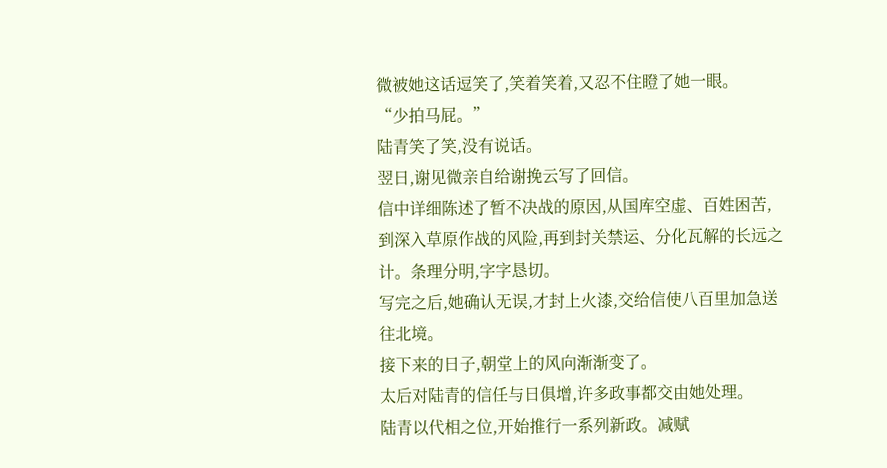微被她这话逗笑了,笑着笑着,又忍不住瞪了她一眼。
“少拍马屁。”
陆青笑了笑,没有说话。
翌日,谢见微亲自给谢挽云写了回信。
信中详细陈述了暂不决战的原因,从国库空虚、百姓困苦,到深入草原作战的风险,再到封关禁运、分化瓦解的长远之计。条理分明,字字恳切。
写完之后,她确认无误,才封上火漆,交给信使八百里加急送往北境。
接下来的日子,朝堂上的风向渐渐变了。
太后对陆青的信任与日俱增,许多政事都交由她处理。
陆青以代相之位,开始推行一系列新政。减赋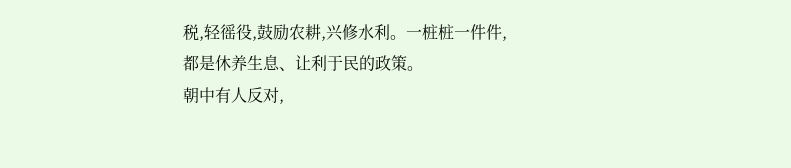税,轻徭役,鼓励农耕,兴修水利。一桩桩一件件,都是休养生息、让利于民的政策。
朝中有人反对,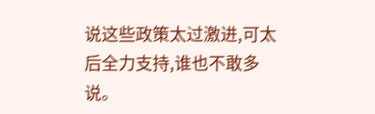说这些政策太过激进,可太后全力支持,谁也不敢多说。